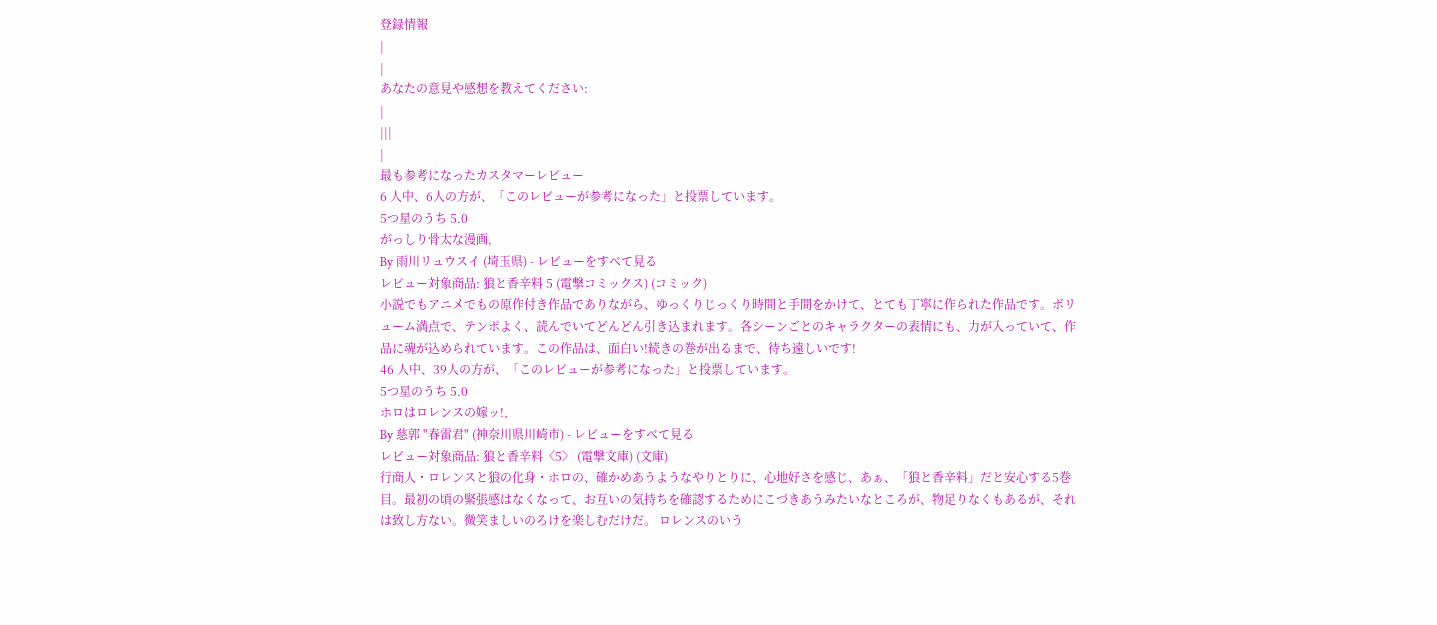登録情報
|
|
あなたの意見や感想を教えてください:
|
|||
|
最も参考になったカスタマーレビュー
6 人中、6人の方が、「このレビューが参考になった」と投票しています。
5つ星のうち 5.0
がっしり骨太な漫画,
By 雨川リュウスイ (埼玉県) - レビューをすべて見る
レビュー対象商品: 狼と香辛料 5 (電撃コミックス) (コミック)
小説でもアニメでもの原作付き作品でありながら、ゆっくりじっくり時間と手間をかけて、とても丁寧に作られた作品です。ボリューム満点で、テンポよく、読んでいてどんどん引き込まれます。各シーンごとのキャラクターの表情にも、力が入っていて、作品に魂が込められています。この作品は、面白い!続きの巻が出るまで、待ち遠しいです!
46 人中、39人の方が、「このレビューが参考になった」と投票しています。
5つ星のうち 5.0
ホロはロレンスの嫁ッ!,
By 慈郭 "春雷君" (神奈川県川崎市) - レビューをすべて見る
レビュー対象商品: 狼と香辛料〈5〉 (電撃文庫) (文庫)
行商人・ロレンスと狼の化身・ホロの、確かめあうようなやりとりに、心地好さを感じ、あぁ、「狼と香辛料」だと安心する5巻目。最初の頃の緊張感はなくなって、お互いの気持ちを確認するためにこづきあうみたいなところが、物足りなくもあるが、それは致し方ない。微笑ましいのろけを楽しむだけだ。 ロレンスのいう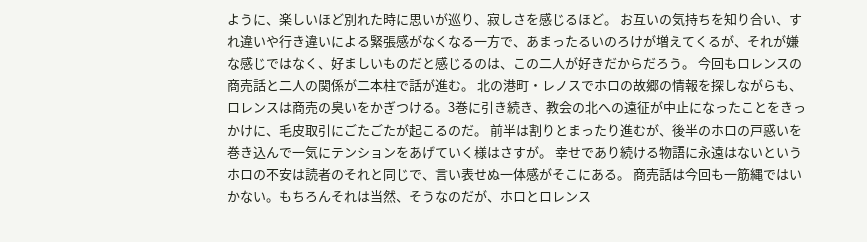ように、楽しいほど別れた時に思いが巡り、寂しさを感じるほど。 お互いの気持ちを知り合い、すれ違いや行き違いによる緊張感がなくなる一方で、あまったるいのろけが増えてくるが、それが嫌な感じではなく、好ましいものだと感じるのは、この二人が好きだからだろう。 今回もロレンスの商売話と二人の関係が二本柱で話が進む。 北の港町・レノスでホロの故郷の情報を探しながらも、ロレンスは商売の臭いをかぎつける。3巻に引き続き、教会の北への遠征が中止になったことをきっかけに、毛皮取引にごたごたが起こるのだ。 前半は割りとまったり進むが、後半のホロの戸惑いを巻き込んで一気にテンションをあげていく様はさすが。 幸せであり続ける物語に永遠はないというホロの不安は読者のそれと同じで、言い表せぬ一体感がそこにある。 商売話は今回も一筋縄ではいかない。もちろんそれは当然、そうなのだが、ホロとロレンス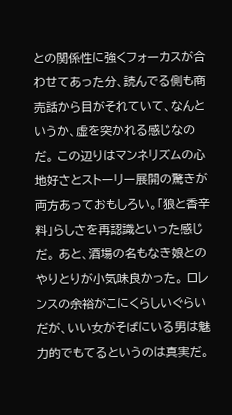との関係性に強くフォーカスが合わせてあった分、読んでる側も商売話から目がそれていて、なんというか、虚を突かれる感じなのだ。 この辺りはマンネリズムの心地好さとストーリー展開の驚きが両方あっておもしろい。「狼と香辛料」らしさを再認識といった感じだ。 あと、酒場の名もなき娘とのやりとりが小気味良かった。 ロレンスの余裕がこにくらしいぐらいだが、いい女がそばにいる男は魅力的でもてるというのは真実だ。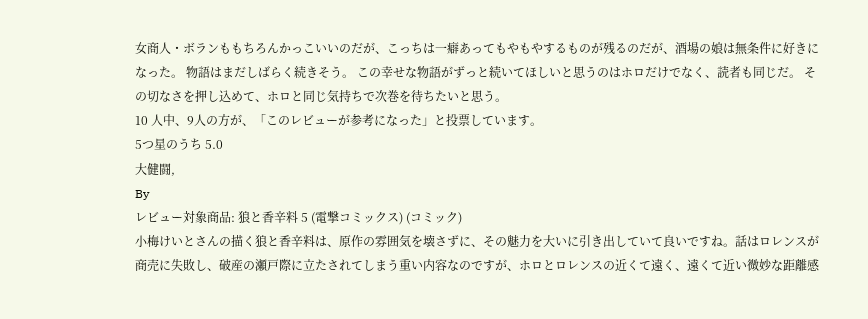女商人・ボランももちろんかっこいいのだが、こっちは一癖あってもやもやするものが残るのだが、酒場の娘は無条件に好きになった。 物語はまだしばらく続きそう。 この幸せな物語がずっと続いてほしいと思うのはホロだけでなく、読者も同じだ。 その切なさを押し込めて、ホロと同じ気持ちで次巻を待ちたいと思う。
10 人中、9人の方が、「このレビューが参考になった」と投票しています。
5つ星のうち 5.0
大健闘,
By
レビュー対象商品: 狼と香辛料 5 (電撃コミックス) (コミック)
小梅けいとさんの描く狼と香辛料は、原作の雰囲気を壊さずに、その魅力を大いに引き出していて良いですね。話はロレンスが商売に失敗し、破産の瀬戸際に立たされてしまう重い内容なのですが、ホロとロレンスの近くて遠く、遠くて近い微妙な距離感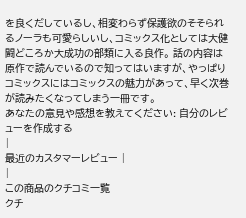を良くだしているし、相変わらず保護欲のそそられるノーラも可愛らしいし、コミックス化としては大健闘どころか大成功の部類に入る良作。 話の内容は原作で読んでいるので知ってはいますが、やっぱりコミックスにはコミックスの魅力があって、早く次巻が読みたくなってしまう一冊です。
あなたの意見や感想を教えてください: 自分のレビューを作成する
|
最近のカスタマーレビュー |
|
この商品のクチコミ一覧
クチ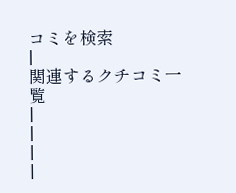コミを検索
|
関連するクチコミ一覧
|
|
|
|